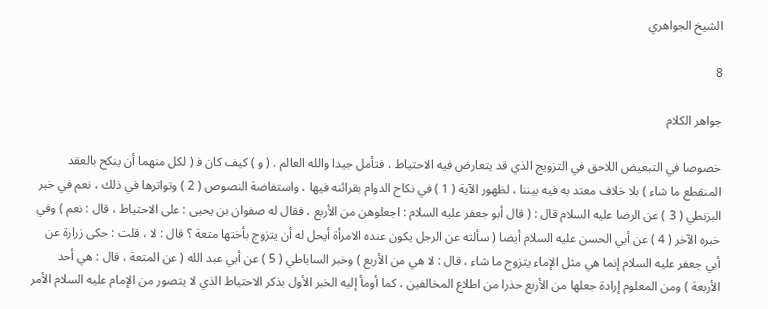الشيخ الجواهري

8

جواهر الكلام

خصوصا في التبعيض اللاحق في التزويج الذي قد يتعارض فيه الاحتياط ، فتأمل جيدا والله العالم . ( و ) كيف كان ف‍ ( لكل منهما أن ينكح بالعقد المنقطع ما شاء ) بلا خلاف معتد به فيه بيننا ، لظهور الآية ( 1 ) في نكاح الدوام بقرائنه فيها ، واستفاضة النصوص ( 2 ) وتواترها في ذلك ، نعم في خبر البزنطي ( 3 ) عن الرضا عليه السلام قال : ( قال أبو جعفر عليه السلام : اجعلوهن من الأربع ، فقال له صفوان بن يحيى : على الاحتياط ، قال : نعم ) وفي خبره الآخر ( 4 ) عن أبي الحسن عليه السلام أيضا ( سألته عن الرجل يكون عنده الامرأة أيحل له أن يتزوج بأختها متعة ؟ قال : لا ، قلت : حكى زرارة عن أبي جعفر عليه السلام إنما هي مثل الإماء يتزوج ما شاء ، قال : لا هي من الأربع ) وخبر الساباطي ( 5 ) عن أبي عبد الله ( عن المتعة ، قال : هي أحد الأربعة ) ومن المعلوم إرادة جعلها من الأربع حذرا من اطلاع المخالفين ، كما أومأ إليه الخبر الأول بذكر الاحتياط الذي لا يتصور من الإمام عليه السلام الأمر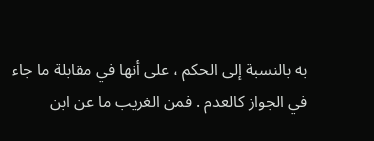به بالنسبة إلى الحكم ، على أنها في مقابلة ما جاء في الجواز كالعدم . فمن الغريب ما عن ابن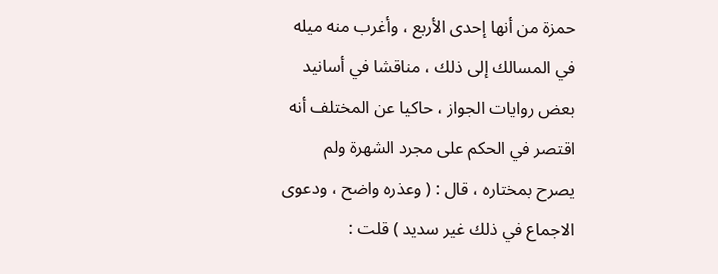حمزة من أنها إحدى الأربع ، وأغرب منه ميله في المسالك إلى ذلك ، مناقشا في أسانيد بعض روايات الجواز ، حاكيا عن المختلف أنه اقتصر في الحكم على مجرد الشهرة ولم يصرح بمختاره ، قال : ( وعذره واضح ، ودعوى الاجماع في ذلك غير سديد ) قلت :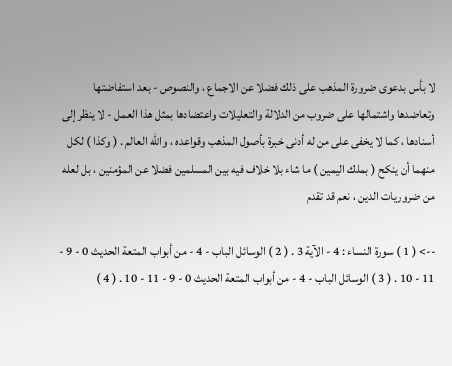لا بأس بدعوى ضرورة المذهب على ذلك فضلا عن الاجماع ، والنصوص - بعد استفاضتها وتعاضدها واشتمالها على ضروب من الدلالة والتعليلات واعتضادها بمثل هذا العمل - لا ينظر إلى أسنادها ، كما لا يخفى على من له أدنى خبرة بأصول المذهب وقواعده ، والله العالم . ( وكذا ) لكل منهما أن ينكح ( بملك اليمين ) ما شاء بلا خلاف فيه بين المسلمين فضلا عن المؤمنين ، بل لعله من ضروريات الدين ، نعم قد تقدم

--> ( 1 ) سورة النساء : 4 - الآية 3 . ( 2 ) الوسائل الباب - 4 - من أبواب المتعة الحديث 0 - 9 - 11 - 10 . ( 3 ) الوسائل الباب - 4 - من أبواب المتعة الحديث 0 - 9 - 11 - 10 . ( 4 )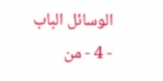الوسائل الباب - 4 - من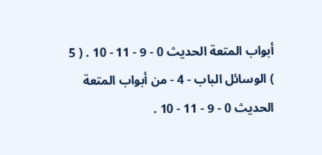أبواب المتعة الحديث 0 - 9 - 11 - 10 . ( 5 ) الوسائل الباب - 4 - من أبواب المتعة الحديث 0 - 9 - 11 - 10 .